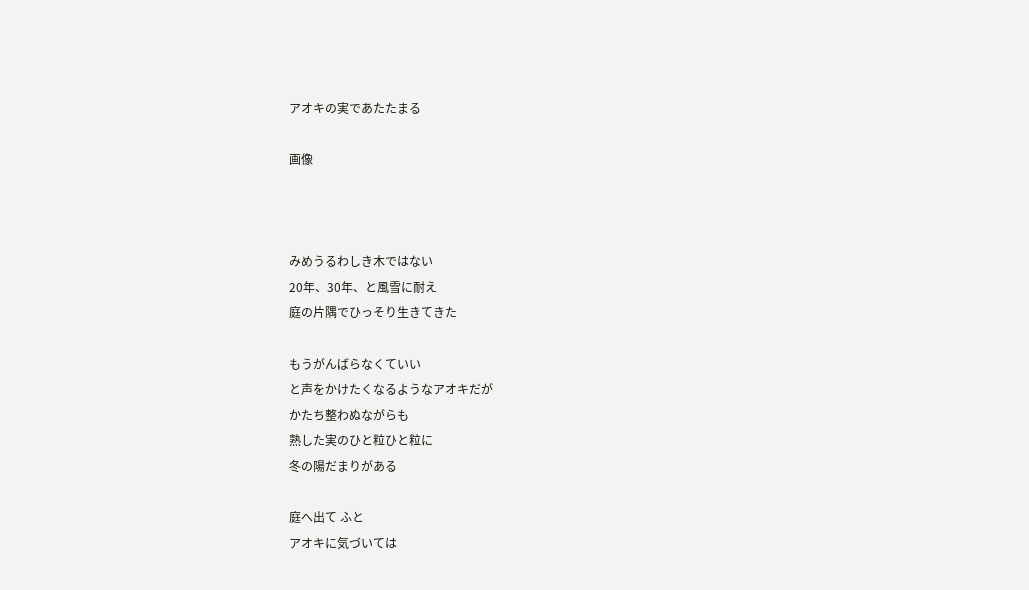アオキの実であたたまる

画像



みめうるわしき木ではない
20年、30年、と風雪に耐え
庭の片隅でひっそり生きてきた

もうがんばらなくていい
と声をかけたくなるようなアオキだが
かたち整わぬながらも
熟した実のひと粒ひと粒に
冬の陽だまりがある

庭へ出て ふと
アオキに気づいては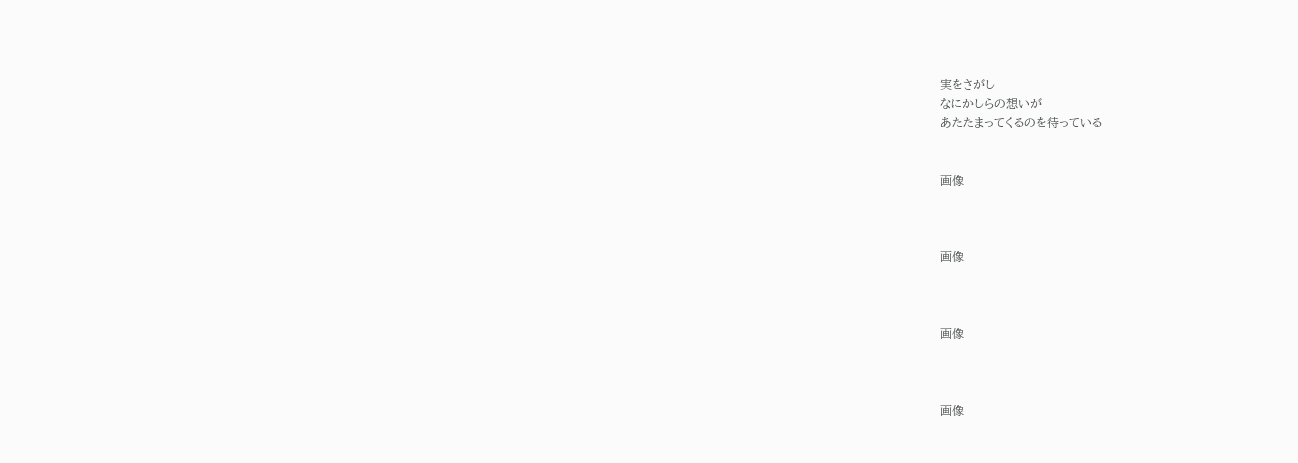実をさがし
なにかしらの想いが
あたたまってくるのを待っている


画像



画像



画像



画像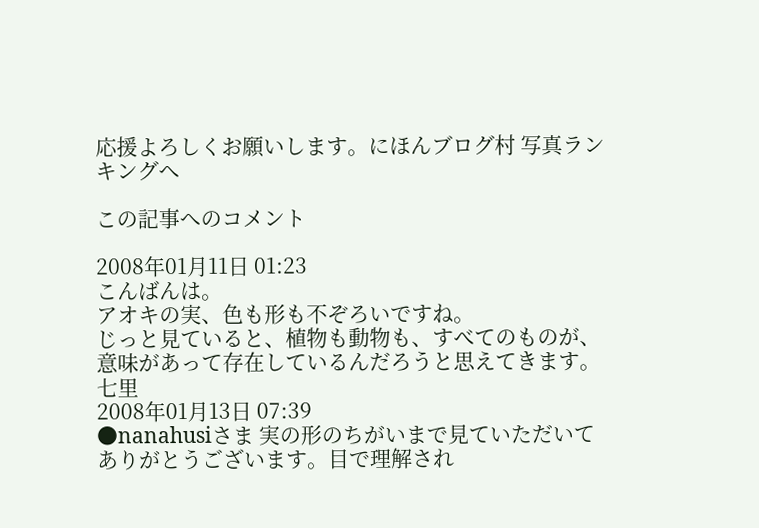応援よろしくお願いします。にほんブログ村 写真ランキングへ

この記事へのコメント

2008年01月11日 01:23
こんばんは。
アオキの実、色も形も不ぞろいですね。
じっと見ていると、植物も動物も、すべてのものが、
意味があって存在しているんだろうと思えてきます。
七里
2008年01月13日 07:39
●nanahusiさま 実の形のちがいまで見ていただいてありがとうございます。目で理解され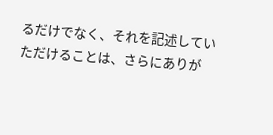るだけでなく、それを記述していただけることは、さらにありが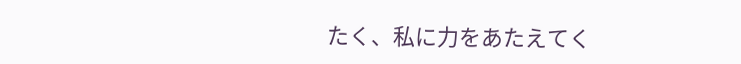たく、私に力をあたえてく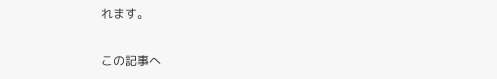れます。

この記事へ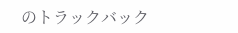のトラックバック